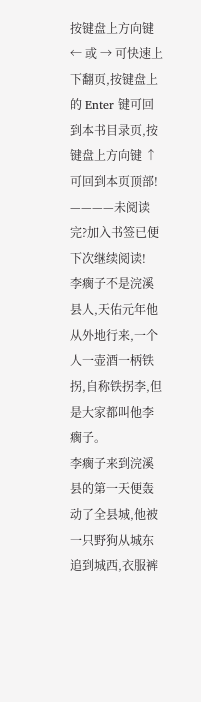按键盘上方向键 ← 或 → 可快速上下翻页,按键盘上的 Enter 键可回到本书目录页,按键盘上方向键 ↑ 可回到本页顶部!
————未阅读完?加入书签已便下次继续阅读!
李瘸子不是浣溪县人,天佑元年他从外地行来,一个人一壶酒一柄铁拐,自称铁拐李,但是大家都叫他李瘸子。
李瘸子来到浣溪县的第一天便轰动了全县城,他被一只野狗从城东追到城西,衣服裤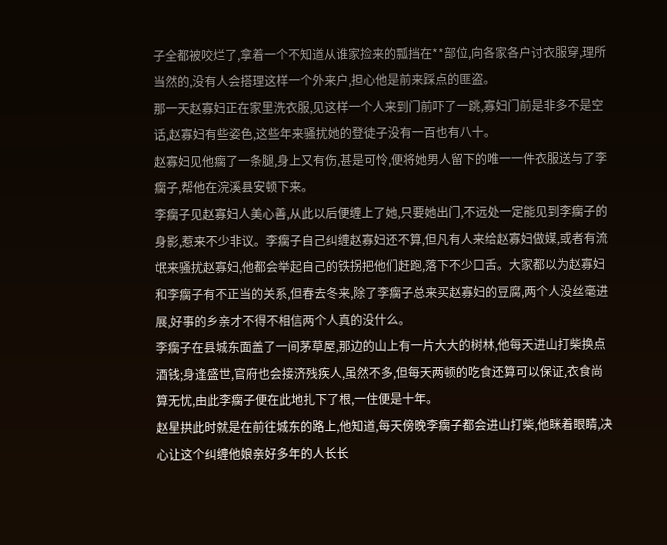子全都被咬烂了,拿着一个不知道从谁家捡来的瓢挡在**部位,向各家各户讨衣服穿,理所当然的,没有人会搭理这样一个外来户,担心他是前来踩点的匪盗。
那一天赵寡妇正在家里洗衣服,见这样一个人来到门前吓了一跳,寡妇门前是非多不是空话,赵寡妇有些姿色,这些年来骚扰她的登徒子没有一百也有八十。
赵寡妇见他瘸了一条腿,身上又有伤,甚是可怜,便将她男人留下的唯一一件衣服送与了李瘸子,帮他在浣溪县安顿下来。
李瘸子见赵寡妇人美心善,从此以后便缠上了她,只要她出门,不远处一定能见到李瘸子的身影,惹来不少非议。李瘸子自己纠缠赵寡妇还不算,但凡有人来给赵寡妇做媒,或者有流氓来骚扰赵寡妇,他都会举起自己的铁拐把他们赶跑,落下不少口舌。大家都以为赵寡妇和李瘸子有不正当的关系,但春去冬来,除了李瘸子总来买赵寡妇的豆腐,两个人没丝毫进展,好事的乡亲才不得不相信两个人真的没什么。
李瘸子在县城东面盖了一间茅草屋,那边的山上有一片大大的树林,他每天进山打柴换点酒钱;身逢盛世,官府也会接济残疾人,虽然不多,但每天两顿的吃食还算可以保证,衣食尚算无忧,由此李瘸子便在此地扎下了根,一住便是十年。
赵星拱此时就是在前往城东的路上,他知道,每天傍晚李瘸子都会进山打柴,他眯着眼睛,决心让这个纠缠他娘亲好多年的人长长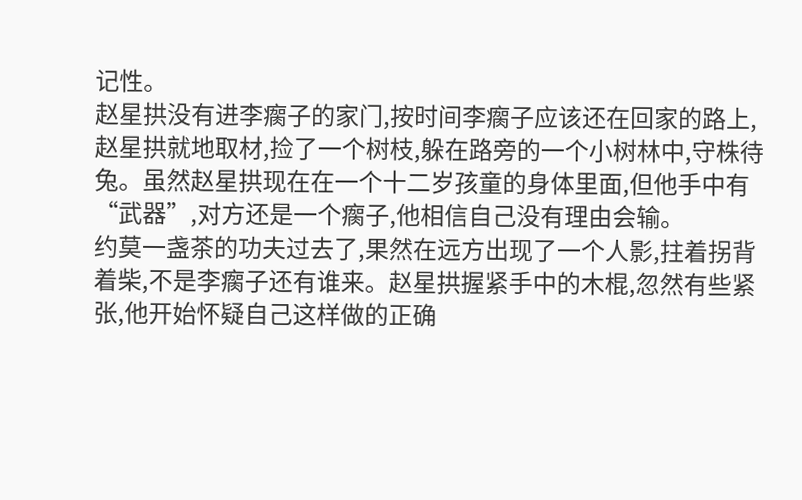记性。
赵星拱没有进李瘸子的家门,按时间李瘸子应该还在回家的路上,赵星拱就地取材,捡了一个树枝,躲在路旁的一个小树林中,守株待兔。虽然赵星拱现在在一个十二岁孩童的身体里面,但他手中有“武器”,对方还是一个瘸子,他相信自己没有理由会输。
约莫一盏茶的功夫过去了,果然在远方出现了一个人影,拄着拐背着柴,不是李瘸子还有谁来。赵星拱握紧手中的木棍,忽然有些紧张,他开始怀疑自己这样做的正确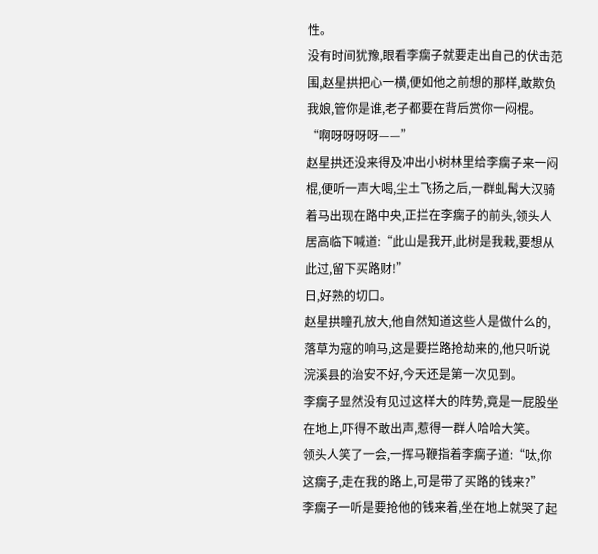性。
没有时间犹豫,眼看李瘸子就要走出自己的伏击范围,赵星拱把心一横,便如他之前想的那样,敢欺负我娘,管你是谁,老子都要在背后赏你一闷棍。
“啊呀呀呀呀——”
赵星拱还没来得及冲出小树林里给李瘸子来一闷棍,便听一声大喝,尘土飞扬之后,一群虬髯大汉骑着马出现在路中央,正拦在李瘸子的前头,领头人居高临下喊道:“此山是我开,此树是我栽,要想从此过,留下买路财!”
日,好熟的切口。
赵星拱瞳孔放大,他自然知道这些人是做什么的,落草为寇的响马,这是要拦路抢劫来的,他只听说浣溪县的治安不好,今天还是第一次见到。
李瘸子显然没有见过这样大的阵势,竟是一屁股坐在地上,吓得不敢出声,惹得一群人哈哈大笑。
领头人笑了一会,一挥马鞭指着李瘸子道:“呔,你这瘸子,走在我的路上,可是带了买路的钱来?”
李瘸子一听是要抢他的钱来着,坐在地上就哭了起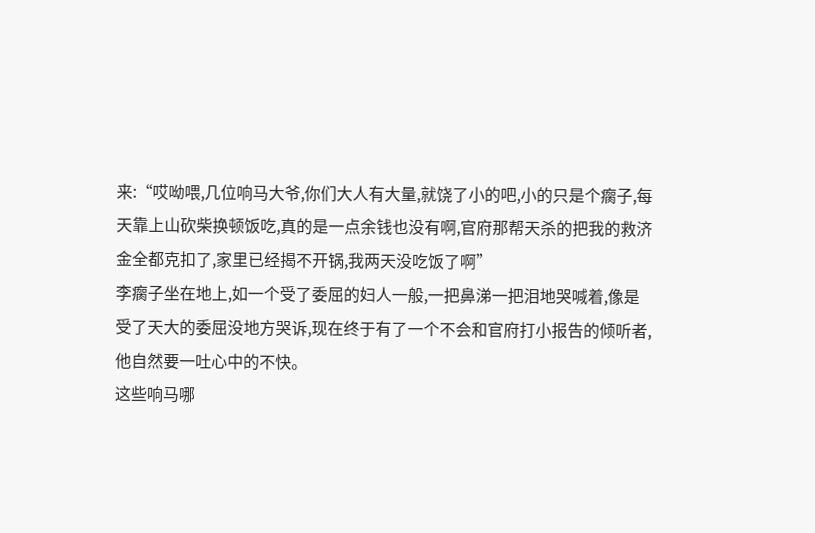来:“哎呦喂,几位响马大爷,你们大人有大量,就饶了小的吧,小的只是个瘸子,每天靠上山砍柴换顿饭吃,真的是一点余钱也没有啊,官府那帮天杀的把我的救济金全都克扣了,家里已经揭不开锅,我两天没吃饭了啊”
李瘸子坐在地上,如一个受了委屈的妇人一般,一把鼻涕一把泪地哭喊着,像是受了天大的委屈没地方哭诉,现在终于有了一个不会和官府打小报告的倾听者,他自然要一吐心中的不快。
这些响马哪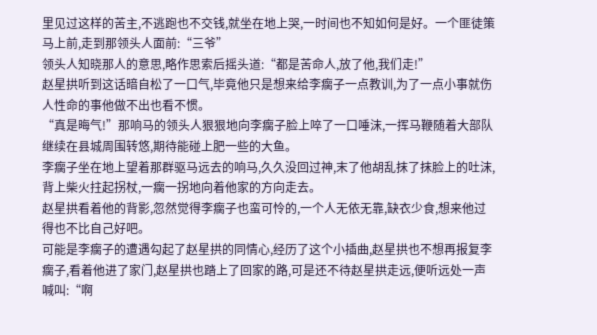里见过这样的苦主,不逃跑也不交钱,就坐在地上哭,一时间也不知如何是好。一个匪徒策马上前,走到那领头人面前:“三爷”
领头人知晓那人的意思,略作思索后摇头道:“都是苦命人,放了他,我们走!”
赵星拱听到这话暗自松了一口气,毕竟他只是想来给李瘸子一点教训,为了一点小事就伤人性命的事他做不出也看不惯。
“真是晦气!”那响马的领头人狠狠地向李瘸子脸上啐了一口唾沫,一挥马鞭随着大部队继续在县城周围转悠,期待能碰上肥一些的大鱼。
李瘸子坐在地上望着那群驱马远去的响马,久久没回过神,末了他胡乱抹了抹脸上的吐沫,背上柴火拄起拐杖,一瘸一拐地向着他家的方向走去。
赵星拱看着他的背影,忽然觉得李瘸子也蛮可怜的,一个人无依无靠,缺衣少食,想来他过得也不比自己好吧。
可能是李瘸子的遭遇勾起了赵星拱的同情心,经历了这个小插曲,赵星拱也不想再报复李瘸子,看着他进了家门,赵星拱也踏上了回家的路,可是还不待赵星拱走远,便听远处一声喊叫:“啊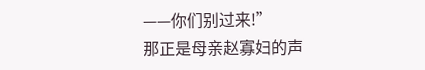——你们别过来!”
那正是母亲赵寡妇的声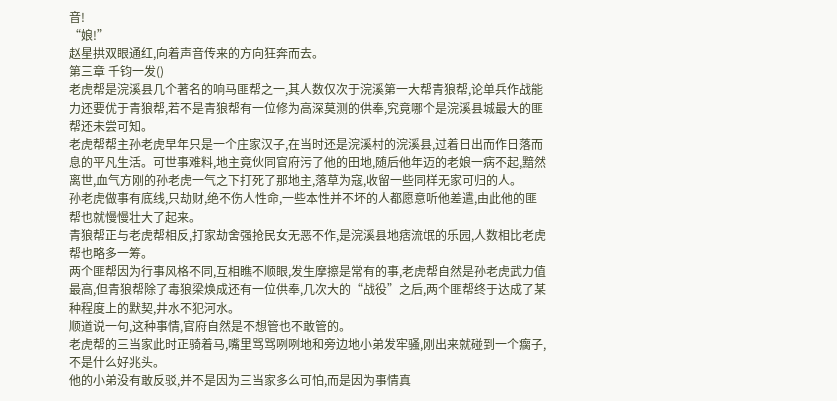音!
“娘!”
赵星拱双眼通红,向着声音传来的方向狂奔而去。
第三章 千钧一发()
老虎帮是浣溪县几个著名的响马匪帮之一,其人数仅次于浣溪第一大帮青狼帮,论单兵作战能力还要优于青狼帮,若不是青狼帮有一位修为高深莫测的供奉,究竟哪个是浣溪县城最大的匪帮还未尝可知。
老虎帮帮主孙老虎早年只是一个庄家汉子,在当时还是浣溪村的浣溪县,过着日出而作日落而息的平凡生活。可世事难料,地主竟伙同官府污了他的田地,随后他年迈的老娘一病不起,黯然离世,血气方刚的孙老虎一气之下打死了那地主,落草为寇,收留一些同样无家可归的人。
孙老虎做事有底线,只劫财,绝不伤人性命,一些本性并不坏的人都愿意听他差遣,由此他的匪帮也就慢慢壮大了起来。
青狼帮正与老虎帮相反,打家劫舍强抢民女无恶不作,是浣溪县地痞流氓的乐园,人数相比老虎帮也略多一筹。
两个匪帮因为行事风格不同,互相瞧不顺眼,发生摩擦是常有的事,老虎帮自然是孙老虎武力值最高,但青狼帮除了毒狼梁焕成还有一位供奉,几次大的“战役”之后,两个匪帮终于达成了某种程度上的默契,井水不犯河水。
顺道说一句,这种事情,官府自然是不想管也不敢管的。
老虎帮的三当家此时正骑着马,嘴里骂骂咧咧地和旁边地小弟发牢骚,刚出来就碰到一个瘸子,不是什么好兆头。
他的小弟没有敢反驳,并不是因为三当家多么可怕,而是因为事情真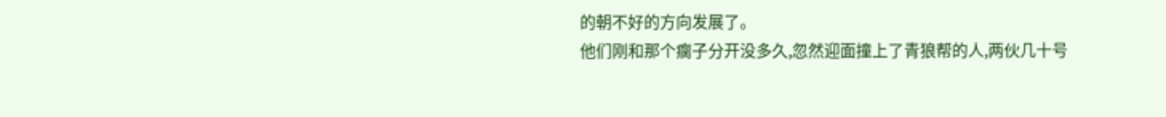的朝不好的方向发展了。
他们刚和那个瘸子分开没多久,忽然迎面撞上了青狼帮的人,两伙几十号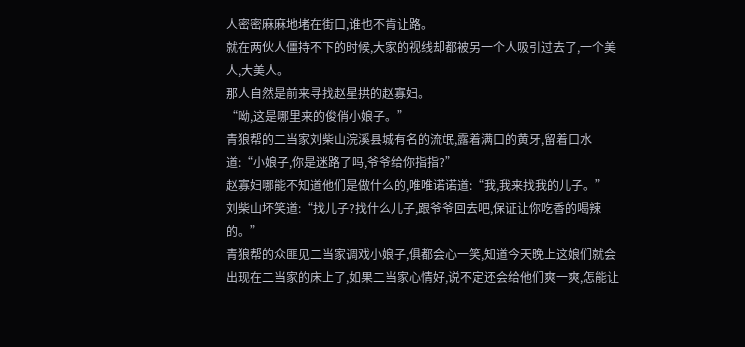人密密麻麻地堵在街口,谁也不肯让路。
就在两伙人僵持不下的时候,大家的视线却都被另一个人吸引过去了,一个美人,大美人。
那人自然是前来寻找赵星拱的赵寡妇。
“呦,这是哪里来的俊俏小娘子。”
青狼帮的二当家刘柴山浣溪县城有名的流氓,露着满口的黄牙,留着口水道:“小娘子,你是迷路了吗,爷爷给你指指?”
赵寡妇哪能不知道他们是做什么的,唯唯诺诺道:“我,我来找我的儿子。”
刘柴山坏笑道:“找儿子?找什么儿子,跟爷爷回去吧,保证让你吃香的喝辣的。”
青狼帮的众匪见二当家调戏小娘子,俱都会心一笑,知道今天晚上这娘们就会出现在二当家的床上了,如果二当家心情好,说不定还会给他们爽一爽,怎能让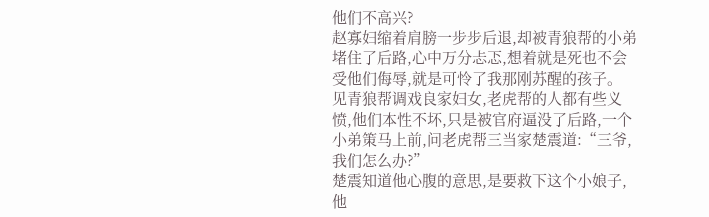他们不高兴?
赵寡妇缩着肩膀一步步后退,却被青狼帮的小弟堵住了后路,心中万分忐忑,想着就是死也不会受他们侮辱,就是可怜了我那刚苏醒的孩子。
见青狼帮调戏良家妇女,老虎帮的人都有些义愤,他们本性不坏,只是被官府逼没了后路,一个小弟策马上前,问老虎帮三当家楚震道:“三爷,我们怎么办?”
楚震知道他心腹的意思,是要救下这个小娘子,他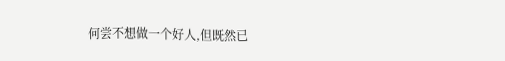何尝不想做一个好人,但既然已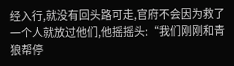经入行,就没有回头路可走,官府不会因为救了一个人就放过他们,他摇摇头:“我们刚刚和青狼帮停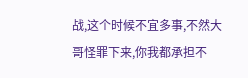战,这个时候不宜多事,不然大哥怪罪下来,你我都承担不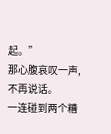起。”
那心腹哀叹一声,不再说话。
一连碰到两个糟